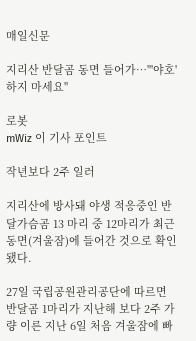매일신문

지리산 반달곰 동면 들어가…"'야호' 하지 마세요"

로봇
mWiz 이 기사 포인트

작년보다 2주 일러

지리산에 방사돼 야생 적응중인 반달가슴곰 13 마리 중 12마리가 최근 동면(겨울잠)에 들어간 것으로 확인됐다.

27일 국립공원관리공단에 따르면 반달곰 1마리가 지난해 보다 2주 가량 이른 지난 6일 처음 겨울잠에 빠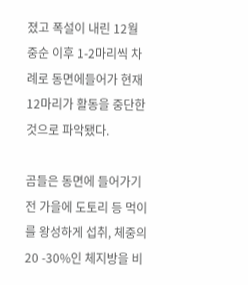졌고 폭설이 내린 12월 중순 이후 1-2마리씩 차례로 동면에들어가 현재 12마리가 활동을 중단한 것으로 파악됐다.

곰들은 동면에 들어가기 전 가을에 도토리 등 먹이를 왕성하게 섭취, 체중의 20 -30%인 체지방을 비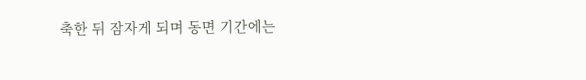축한 뒤 잠자게 되며 동면 기간에는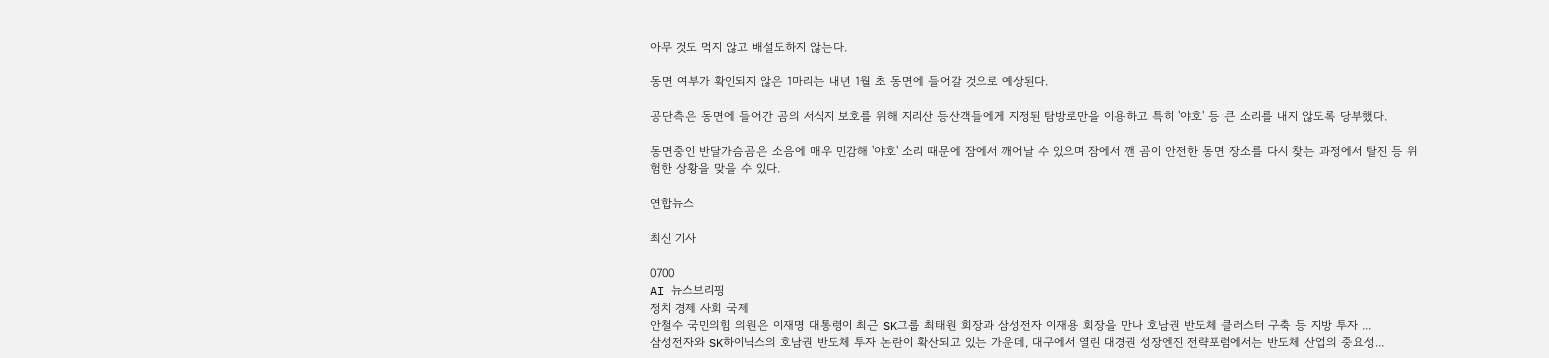아무 것도 먹지 않고 배설도하지 않는다.

동면 여부가 확인되지 않은 1마리는 내년 1월 초 동면에 들어갈 것으로 예상된다.

공단측은 동면에 들어간 곰의 서식지 보호를 위해 지리산 등산객들에게 지정된 탐방로만을 이용하고 특히 '야호' 등 큰 소리를 내지 않도록 당부했다.

동면중인 반달가슴곰은 소음에 매우 민감해 '야호' 소리 때문에 잠에서 깨어날 수 있으며 잠에서 깬 곰이 안전한 동면 장소를 다시 찾는 과정에서 탈진 등 위험한 상황을 맞을 수 있다.

연합뉴스

최신 기사

0700
AI 뉴스브리핑
정치 경제 사회 국제
안철수 국민의힘 의원은 이재명 대통령이 최근 SK그룹 최태원 회장과 삼성전자 이재용 회장을 만나 호남권 반도체 클러스터 구축 등 지방 투자 ...
삼성전자와 SK하이닉스의 호남권 반도체 투자 논란이 확산되고 있는 가운데, 대구에서 열린 대경권 성장엔진 전략포럼에서는 반도체 산업의 중요성...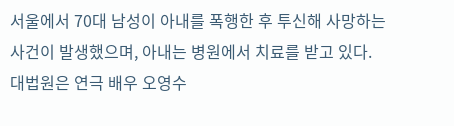서울에서 70대 남성이 아내를 폭행한 후 투신해 사망하는 사건이 발생했으며, 아내는 병원에서 치료를 받고 있다. 대법원은 연극 배우 오영수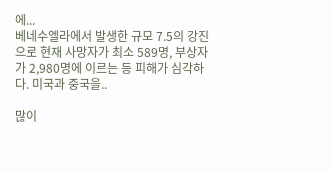에...
베네수엘라에서 발생한 규모 7.5의 강진으로 현재 사망자가 최소 589명, 부상자가 2,980명에 이르는 등 피해가 심각하다. 미국과 중국을..

많이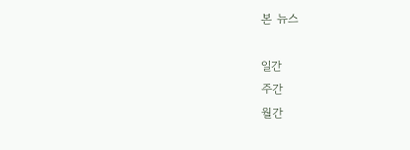본 뉴스

일간
주간
월간